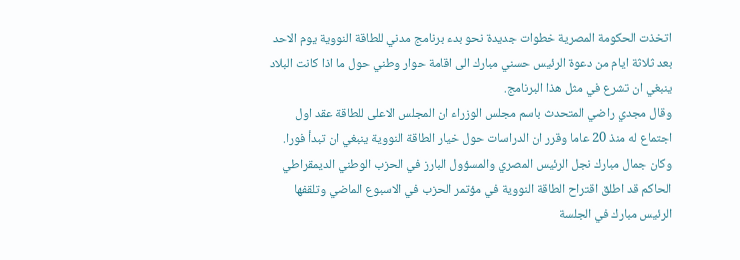اتخذت الحكومة المصرية خطوات جديدة نحو بدء برنامج مدني للطاقة النووية يوم الاحد بعد ثلاثة ايام من دعوة الرئيس حسني مبارك الى اقامة حوار وطني حول ما اذا كانت البلاد ينبغي ان تشرع في مثل هذا البرنامج.
وقال مجدي راضي المتحدث باسم مجلس الوزراء ان المجلس الاعلى للطاقة عقد اول اجتماع له منذ 20 عاما وقرر ان الدراسات حول خيار الطاقة النووية ينبغي ان تبدأ فورا.
وكان جمال مبارك نجل الرئيس المصري والمسؤول البارز في الحزب الوطني الديمقراطي الحاكم قد اطلق اقتراح الطاقة النووية في مؤتمر الحزب في الاسبوع الماضي وتلقفها الرئيس مبارك في الجلسة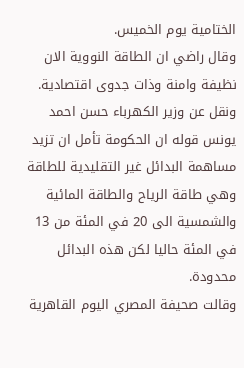الختامية يوم الخميس.
وقال راضي ان الطاقة النووية الان نظيفة وامنة وذات جدوى اقتصادية. ونقل عن وزير الكهرباء حسن احمد يونس قوله ان الحكومة تأمل ان تزيد مساهمة البدائل غير التقليدية للطاقة وهي طاقة الرياح والطاقة المائية والشمسية الى 20 في المئة من 13 في المئة حاليا لكن هذه البدائل محدودة.
وقالت صحيفة المصري اليوم القاهرية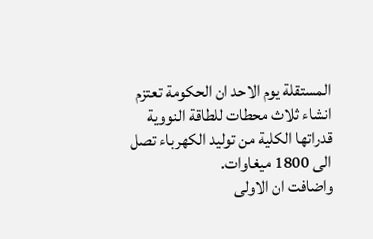المستقلة يوم الاحد ان الحكومة تعتزم انشاء ثلاث محطات للطاقة النووية قدراتها الكلية من توليد الكهرباء تصل الى 1800 ميغاوات.
واضافت ان الاولى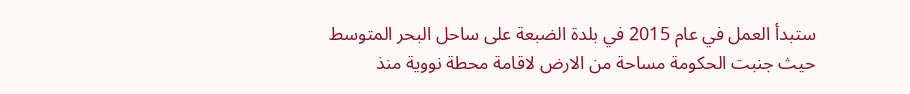ستبدأ العمل في عام 2015 في بلدة الضبعة على ساحل البحر المتوسط حيث جنبت الحكومة مساحة من الارض لاقامة محطة نووية منذ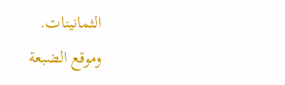الثمانينات.
وموقع الضبعة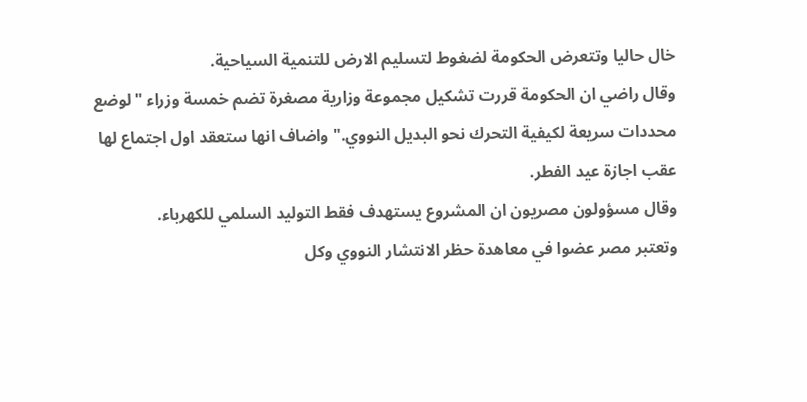خال حاليا وتتعرض الحكومة لضغوط لتسليم الارض للتنمية السياحية.
وقال راضي ان الحكومة قررت تشكيل مجموعة وزارية مصغرة تضم خمسة وزراء "لوضع محددات سريعة لكيفية التحرك نحو البديل النووي." واضاف انها ستعقد اول اجتماع لها عقب اجازة عيد الفطر.
وقال مسؤولون مصريون ان المشروع يستهدف فقط التوليد السلمي للكهرباء.
وتعتبر مصر عضوا في معاهدة حظر الانتشار النووي وكل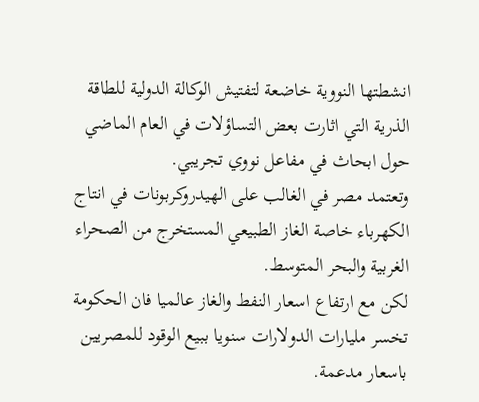انشطتها النووية خاضعة لتفتيش الوكالة الدولية للطاقة الذرية التي اثارت بعض التساؤلات في العام الماضي حول ابحاث في مفاعل نووي تجريبي.
وتعتمد مصر في الغالب على الهيدروكربونات في انتاج الكهرباء خاصة الغاز الطبيعي المستخرج من الصحراء الغربية والبحر المتوسط.
لكن مع ارتفاع اسعار النفط والغاز عالميا فان الحكومة تخسر مليارات الدولارات سنويا ببيع الوقود للمصريين باسعار مدعمة.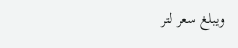ويبلغ سعر لتر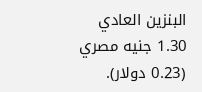البنزين العادي 1.30 جنيه مصري (0.23 دولار).